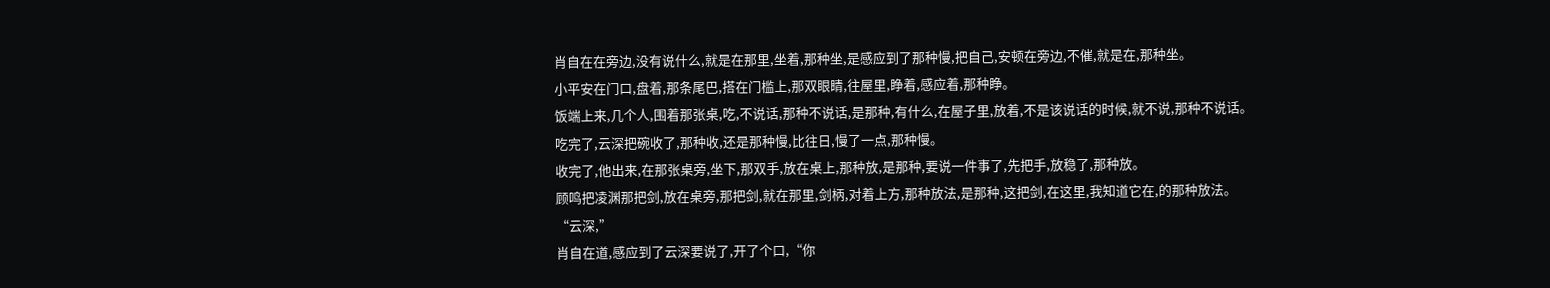肖自在在旁边,没有说什么,就是在那里,坐着,那种坐,是感应到了那种慢,把自己,安顿在旁边,不催,就是在,那种坐。
小平安在门口,盘着,那条尾巴,搭在门槛上,那双眼睛,往屋里,睁着,感应着,那种睁。
饭端上来,几个人,围着那张桌,吃,不说话,那种不说话,是那种,有什么,在屋子里,放着,不是该说话的时候,就不说,那种不说话。
吃完了,云深把碗收了,那种收,还是那种慢,比往日,慢了一点,那种慢。
收完了,他出来,在那张桌旁,坐下,那双手,放在桌上,那种放,是那种,要说一件事了,先把手,放稳了,那种放。
顾鸣把凌渊那把剑,放在桌旁,那把剑,就在那里,剑柄,对着上方,那种放法,是那种,这把剑,在这里,我知道它在,的那种放法。
“云深,”
肖自在道,感应到了云深要说了,开了个口,“你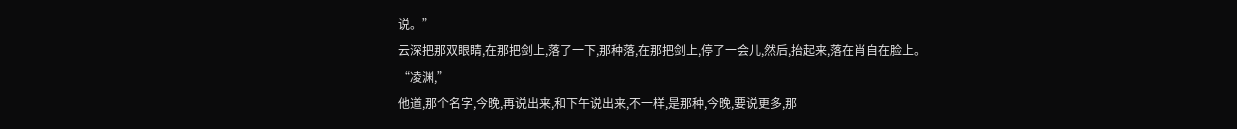说。”
云深把那双眼睛,在那把剑上,落了一下,那种落,在那把剑上,停了一会儿,然后,抬起来,落在肖自在脸上。
“凌渊,”
他道,那个名字,今晚,再说出来,和下午说出来,不一样,是那种,今晚,要说更多,那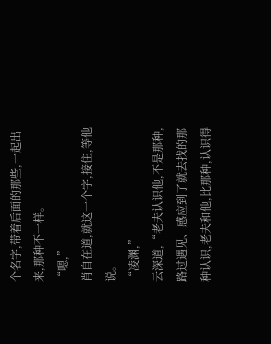个名字,带着后面的那些,一起出来,那种不一样。
“嗯,”
肖自在道,就这一个字,接住,等他说。
“凌渊,”
云深道,“老夫认识他,不是那种,路过遇见、感应到了就去找的那种认识,老夫和他,比那种,认识得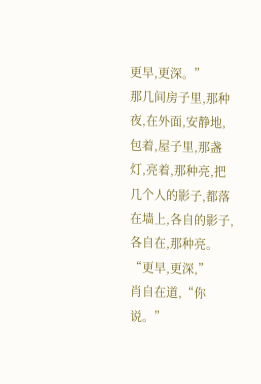更早,更深。”
那几间房子里,那种夜,在外面,安静地,包着,屋子里,那盏灯,亮着,那种亮,把几个人的影子,都落在墙上,各自的影子,各自在,那种亮。
“更早,更深,”
肖自在道,“你说。”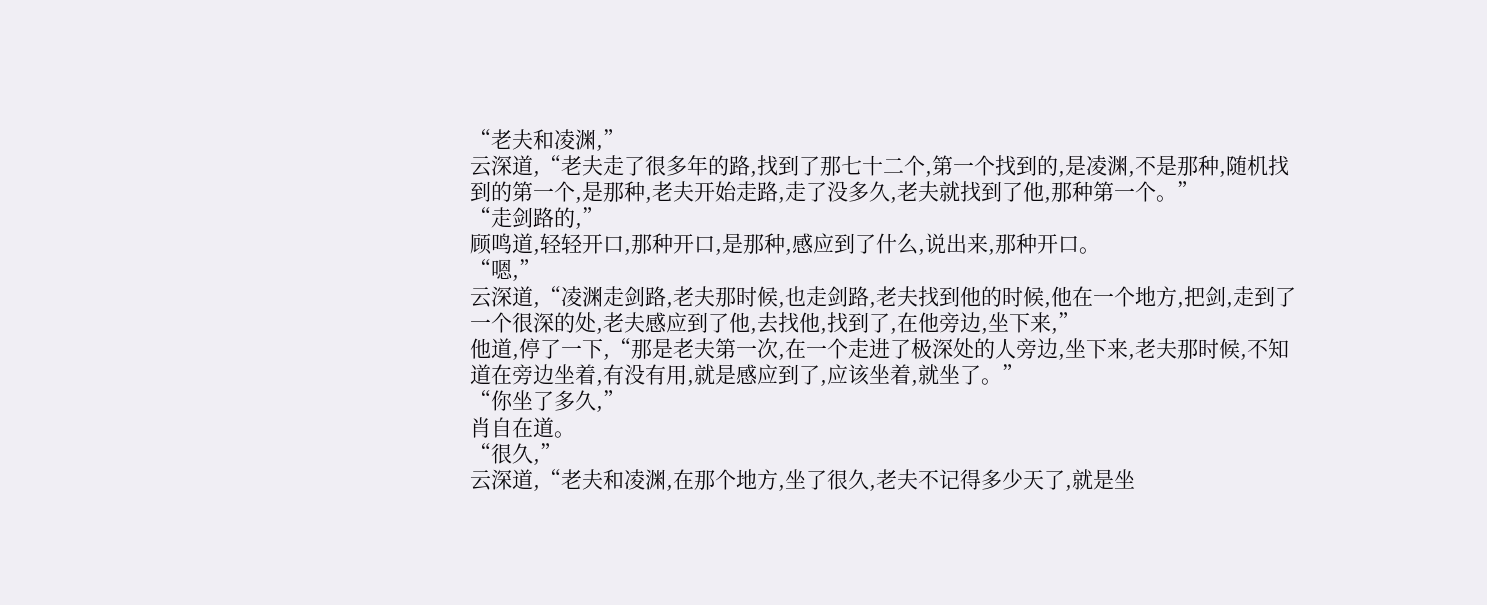“老夫和凌渊,”
云深道,“老夫走了很多年的路,找到了那七十二个,第一个找到的,是凌渊,不是那种,随机找到的第一个,是那种,老夫开始走路,走了没多久,老夫就找到了他,那种第一个。”
“走剑路的,”
顾鸣道,轻轻开口,那种开口,是那种,感应到了什么,说出来,那种开口。
“嗯,”
云深道,“凌渊走剑路,老夫那时候,也走剑路,老夫找到他的时候,他在一个地方,把剑,走到了一个很深的处,老夫感应到了他,去找他,找到了,在他旁边,坐下来,”
他道,停了一下,“那是老夫第一次,在一个走进了极深处的人旁边,坐下来,老夫那时候,不知道在旁边坐着,有没有用,就是感应到了,应该坐着,就坐了。”
“你坐了多久,”
肖自在道。
“很久,”
云深道,“老夫和凌渊,在那个地方,坐了很久,老夫不记得多少天了,就是坐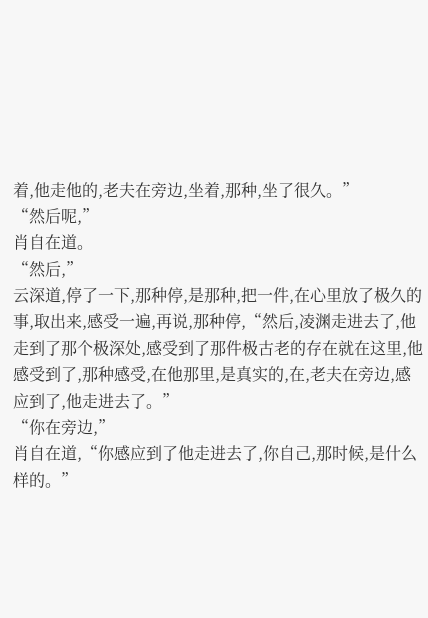着,他走他的,老夫在旁边,坐着,那种,坐了很久。”
“然后呢,”
肖自在道。
“然后,”
云深道,停了一下,那种停,是那种,把一件,在心里放了极久的事,取出来,感受一遍,再说,那种停,“然后,凌渊走进去了,他走到了那个极深处,感受到了那件极古老的存在就在这里,他感受到了,那种感受,在他那里,是真实的,在,老夫在旁边,感应到了,他走进去了。”
“你在旁边,”
肖自在道,“你感应到了他走进去了,你自己,那时候,是什么样的。”